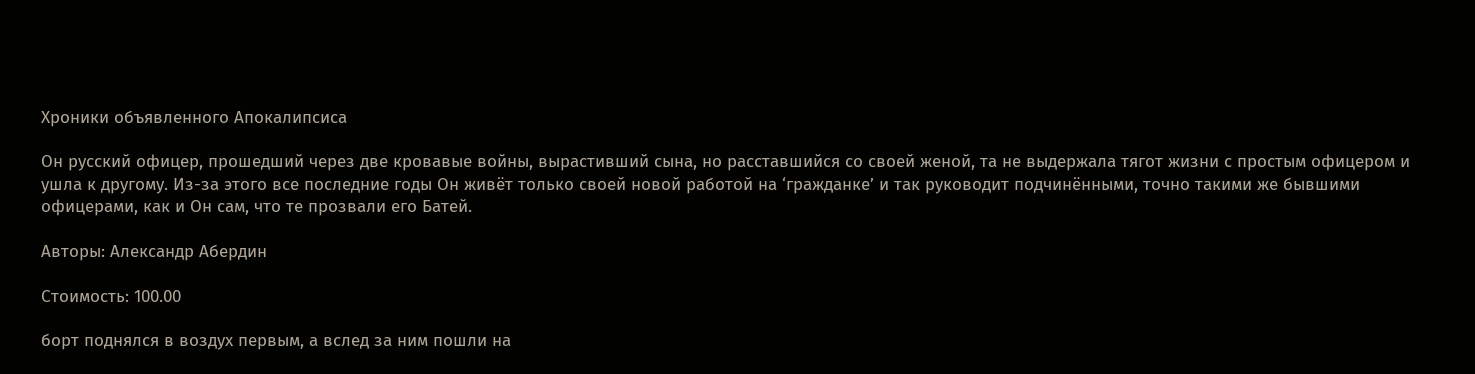Хроники объявленного Апокалипсиса

Он русский офицер, прошедший через две кровавые войны, вырастивший сына, но расставшийся со своей женой, та не выдержала тягот жизни с простым офицером и ушла к другому. Из-за этого все последние годы Он живёт только своей новой работой на ‘гражданке’ и так руководит подчинёнными, точно такими же бывшими офицерами, как и Он сам, что те прозвали его Батей.

Авторы: Александр Абердин

Стоимость: 100.00

борт поднялся в воздух первым, а вслед за ним пошли на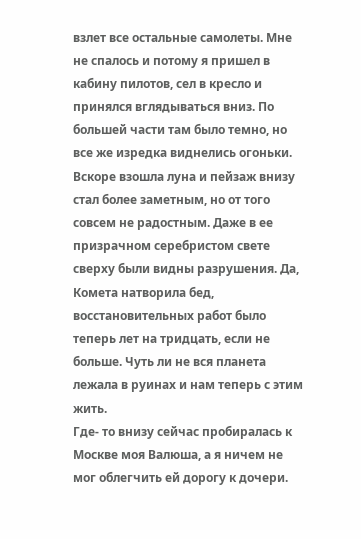взлет все остальные самолеты. Мне не спалось и потому я пришел в кабину пилотов, сел в кресло и принялся вглядываться вниз. По большей части там было темно, но все же изредка виднелись огоньки. Вскоре взошла луна и пейзаж внизу стал более заметным, но от того совсем не радостным. Даже в ее призрачном серебристом свете сверху были видны разрушения. Да, Комета натворила бед, восстановительных работ было теперь лет на тридцать, если не больше. Чуть ли не вся планета лежала в руинах и нам теперь с этим жить.
Где- то внизу сейчас пробиралась к Москве моя Валюша, а я ничем не мог облегчить ей дорогу к дочери.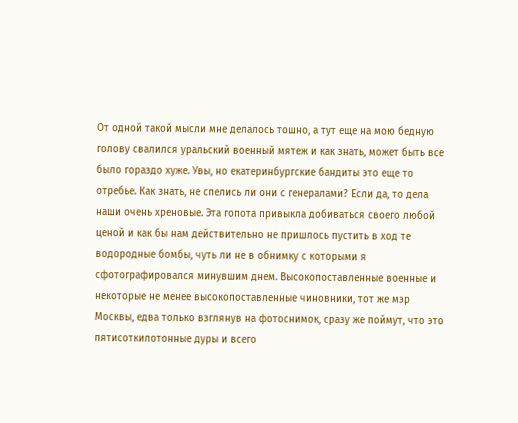От одной такой мысли мне делалось тошно, а тут еще на мою бедную голову свалился уральский военный мятеж и как знать, может быть все было гораздо хуже. Увы, но екатеринбургские бандиты это еще то отребье. Как знать, не спелись ли они с генералами? Если да, то дела наши очень хреновые. Эта гопота привыкла добиваться своего любой ценой и как бы нам действительно не пришлось пустить в ход те водородные бомбы, чуть ли не в обнимку с которыми я сфотографировался минувшим днем. Высокопоставленные военные и некоторые не менее высокопоставленные чиновники, тот же мэр Москвы, едва только взглянув на фотоснимок, сразу же поймут, что это пятисоткилотонные дуры и всего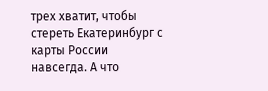трех хватит, чтобы стереть Екатеринбург с карты России навсегда. А что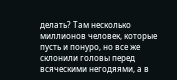делать? Там несколько миллионов человек, которые пусть и понуро, но все же склонили головы перед всяческими негодяями, а в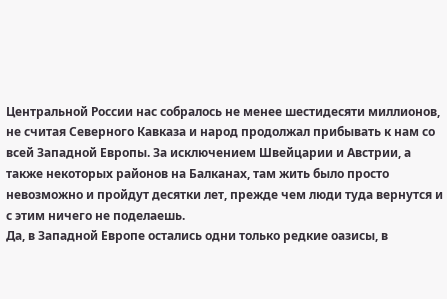Центральной России нас собралось не менее шестидесяти миллионов, не считая Северного Кавказа и народ продолжал прибывать к нам со всей Западной Европы. За исключением Швейцарии и Австрии, а также некоторых районов на Балканах, там жить было просто невозможно и пройдут десятки лет, прежде чем люди туда вернутся и с этим ничего не поделаешь.
Да, в Западной Европе остались одни только редкие оазисы, в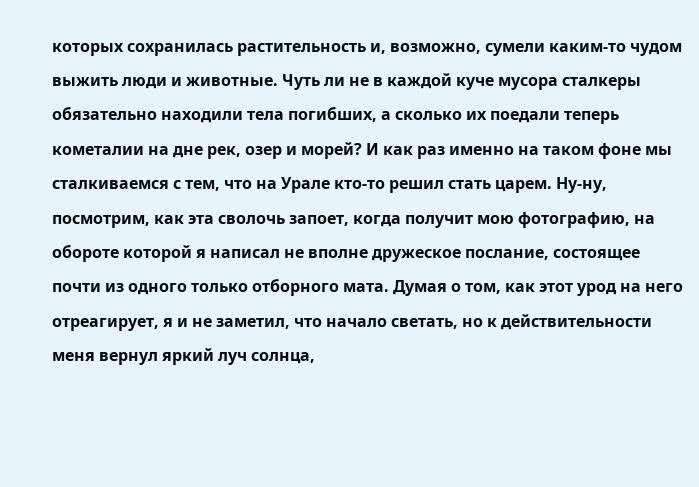которых сохранилась растительность и, возможно, сумели каким-то чудом выжить люди и животные. Чуть ли не в каждой куче мусора сталкеры обязательно находили тела погибших, а сколько их поедали теперь кометалии на дне рек, озер и морей? И как раз именно на таком фоне мы сталкиваемся с тем, что на Урале кто-то решил стать царем. Ну-ну, посмотрим, как эта сволочь запоет, когда получит мою фотографию, на обороте которой я написал не вполне дружеское послание, состоящее почти из одного только отборного мата. Думая о том, как этот урод на него отреагирует, я и не заметил, что начало светать, но к действительности меня вернул яркий луч солнца,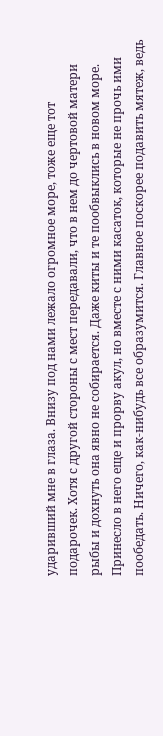ударивший мне в глаза. Внизу под нами лежало огромное море, тоже еще тот подарочек. Хотя с другой стороны с мест передавали, что в нем до чертовой матери рыбы и дохнуть она явно не собирается. Даже киты и те пообвыклись в новом море. Принесло в него еще и прорву акул, но вместе с ними касаток, которые не прочь ими пообедать. Ничего, как-нибудь все образумится. Главное поскорее подавить мятеж, ведь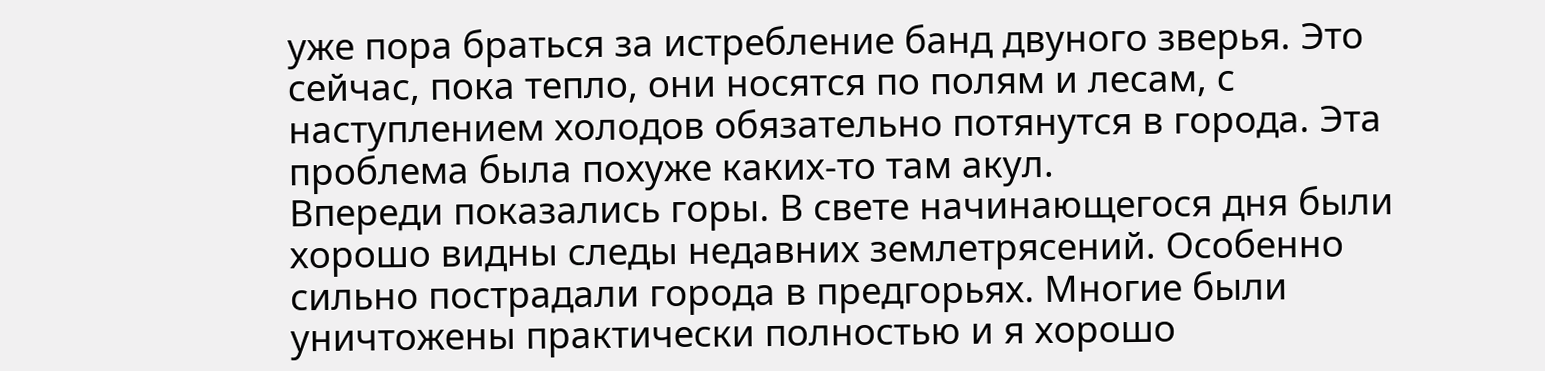уже пора браться за истребление банд двуного зверья. Это сейчас, пока тепло, они носятся по полям и лесам, с наступлением холодов обязательно потянутся в города. Эта проблема была похуже каких-то там акул.
Впереди показались горы. В свете начинающегося дня были хорошо видны следы недавних землетрясений. Особенно сильно пострадали города в предгорьях. Многие были уничтожены практически полностью и я хорошо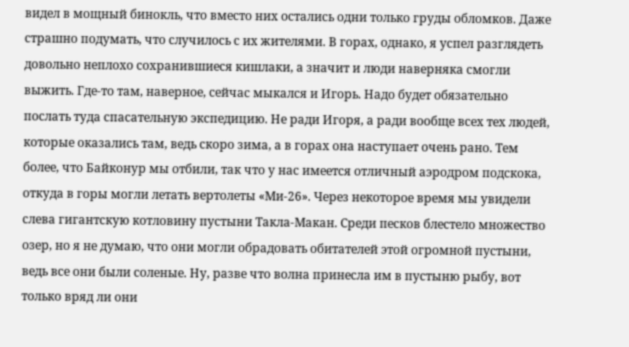видел в мощный бинокль, что вместо них остались одни только груды обломков. Даже страшно подумать, что случилось с их жителями. В горах, однако, я успел разглядеть довольно неплохо сохранившиеся кишлаки, а значит и люди наверняка смогли выжить. Где-то там, наверное, сейчас мыкался и Игорь. Надо будет обязательно послать туда спасательную экспедицию. Не ради Игоря, а ради вообще всех тех людей, которые оказались там, ведь скоро зима, а в горах она наступает очень рано. Тем более, что Байконур мы отбили, так что у нас имеется отличный аэродром подскока, откуда в горы могли летать вертолеты «Ми-26». Через некоторое время мы увидели слева гигантскую котловину пустыни Такла-Макан. Среди песков блестело множество озер, но я не думаю, что они могли обрадовать обитателей этой огромной пустыни, ведь все они были соленые. Ну, разве что волна принесла им в пустыню рыбу, вот только вряд ли они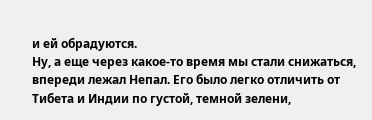и ей обрадуются.
Ну, а еще через какое-то время мы стали снижаться, впереди лежал Непал. Его было легко отличить от Тибета и Индии по густой, темной зелени,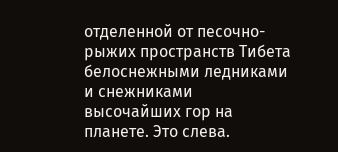отделенной от песочно-рыжих пространств Тибета белоснежными ледниками и снежниками высочайших гор на планете. Это слева.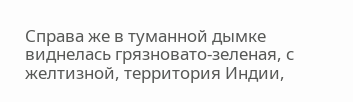Справа же в туманной дымке виднелась грязновато-зеленая, с желтизной, территория Индии,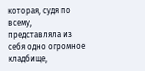которая, судя по всему, представляла из себя одно огромное кладбище,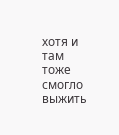хотя и там тоже смогло выжить